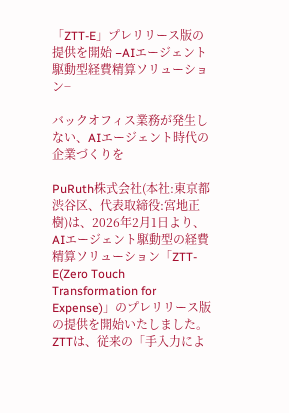「ZTT-E」プレリリース版の提供を開始 −AIエージェント駆動型経費精算ソリューション−

バックオフィス業務が発生しない、AIエージェント時代の企業づくりを

PuRuth株式会社(本社:東京都渋谷区、代表取締役:宮地正樹)は、2026年2月1日より、AIエージェント駆動型の経費精算ソリューション「ZTT-E(Zero Touch Transformation for Expense)」のプレリリース版の提供を開始いたしました。ZTTは、従来の「手入力によ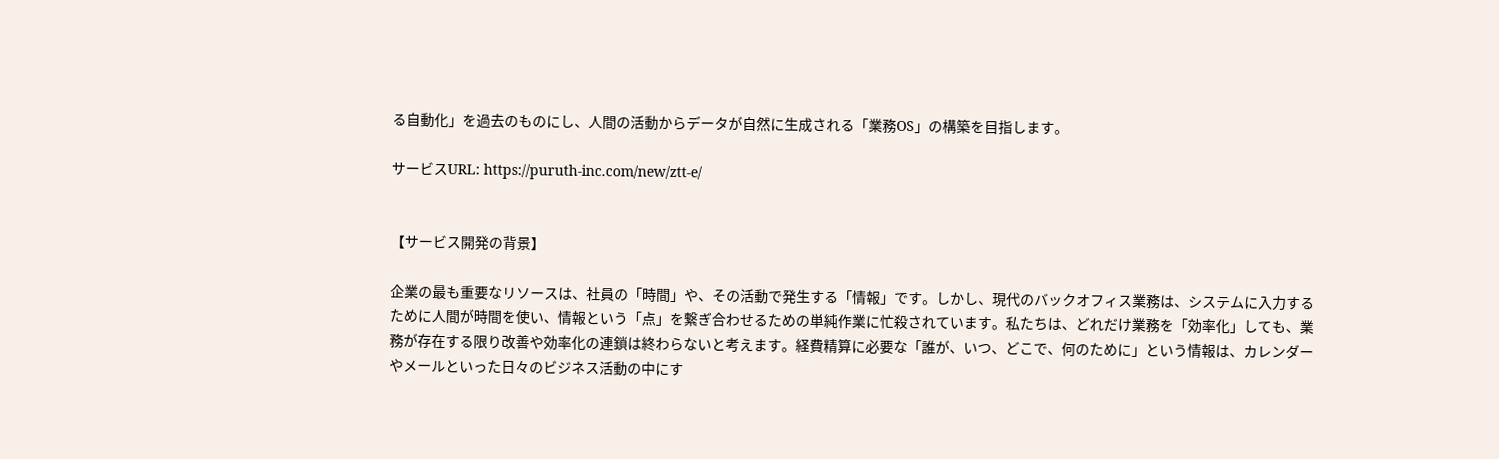る自動化」を過去のものにし、人間の活動からデータが自然に生成される「業務OS」の構築を目指します。

サービスURL: https://puruth-inc.com/new/ztt-e/


【サービス開発の背景】

企業の最も重要なリソースは、社員の「時間」や、その活動で発生する「情報」です。しかし、現代のバックオフィス業務は、システムに入力するために人間が時間を使い、情報という「点」を繋ぎ合わせるための単純作業に忙殺されています。私たちは、どれだけ業務を「効率化」しても、業務が存在する限り改善や効率化の連鎖は終わらないと考えます。経費精算に必要な「誰が、いつ、どこで、何のために」という情報は、カレンダーやメールといった日々のビジネス活動の中にす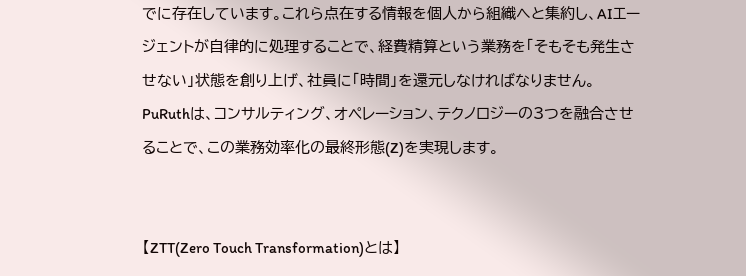でに存在しています。これら点在する情報を個人から組織へと集約し、AIエージェントが自律的に処理することで、経費精算という業務を「そもそも発生させない」状態を創り上げ、社員に「時間」を還元しなければなりません。PuRuthは、コンサルティング、オペレーション、テクノロジーの3つを融合させることで、この業務効率化の最終形態(Z)を実現します。


【ZTT(Zero Touch Transformation)とは】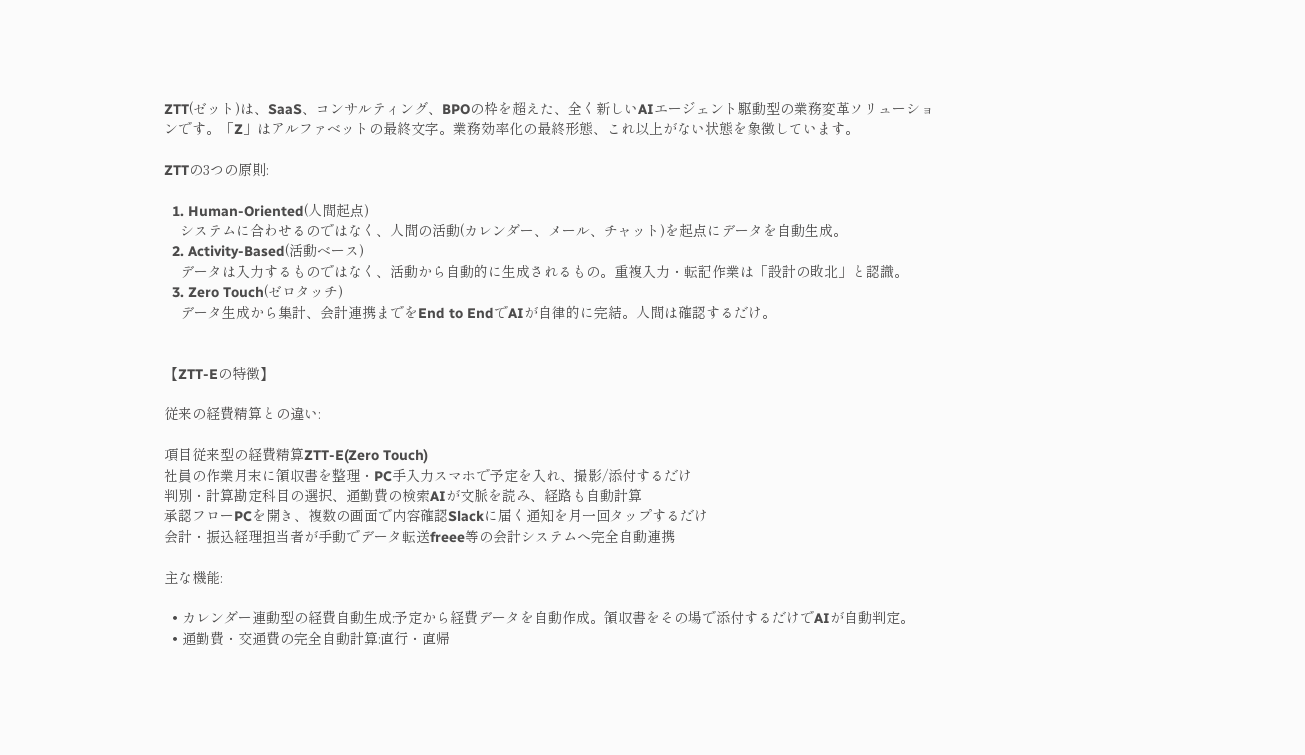ZTT(ゼット)は、SaaS、コンサルティング、BPOの枠を超えた、全く新しいAIエージェント駆動型の業務変革ソリューションです。「Z」はアルファベットの最終文字。業務効率化の最終形態、これ以上がない状態を象徴しています。

ZTTの3つの原則:

  1. Human-Oriented(人間起点)
    システムに合わせるのではなく、人間の活動(カレンダー、メール、チャット)を起点にデータを自動生成。
  2. Activity-Based(活動ベース)
    データは入力するものではなく、活動から自動的に生成されるもの。重複入力・転記作業は「設計の敗北」と認識。
  3. Zero Touch(ゼロタッチ)
    データ生成から集計、会計連携までをEnd to EndでAIが自律的に完結。人間は確認するだけ。


【ZTT-Eの特徴】

従来の経費精算との違い:

項目従来型の経費精算ZTT-E(Zero Touch)
社員の作業月末に領収書を整理・PC手入力スマホで予定を入れ、撮影/添付するだけ
判別・計算勘定科目の選択、通勤費の検索AIが文脈を読み、経路も自動計算
承認フローPCを開き、複数の画面で内容確認Slackに届く通知を月一回タップするだけ
会計・振込経理担当者が手動でデータ転送freee等の会計システムへ完全自動連携

主な機能:

  • カレンダー連動型の経費自動生成:予定から経費データを自動作成。領収書をその場で添付するだけでAIが自動判定。
  • 通勤費・交通費の完全自動計算:直行・直帰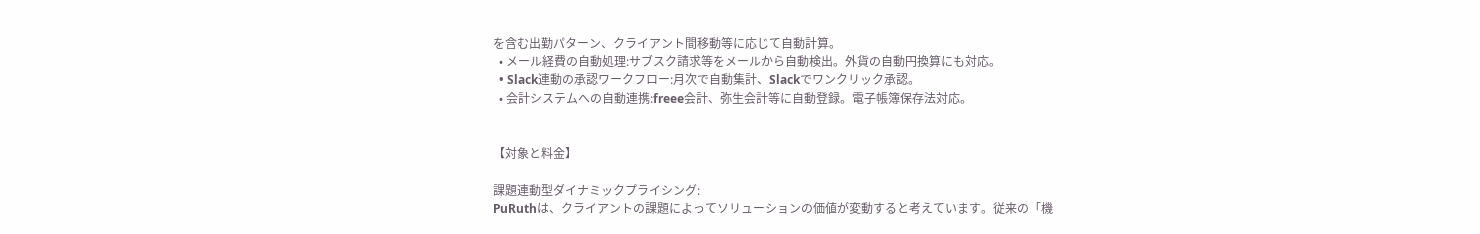を含む出勤パターン、クライアント間移動等に応じて自動計算。
  • メール経費の自動処理:サブスク請求等をメールから自動検出。外貨の自動円換算にも対応。
  • Slack連動の承認ワークフロー:月次で自動集計、Slackでワンクリック承認。
  • 会計システムへの自動連携:freee会計、弥生会計等に自動登録。電子帳簿保存法対応。


【対象と料金】

課題連動型ダイナミックプライシング:
PuRuthは、クライアントの課題によってソリューションの価値が変動すると考えています。従来の「機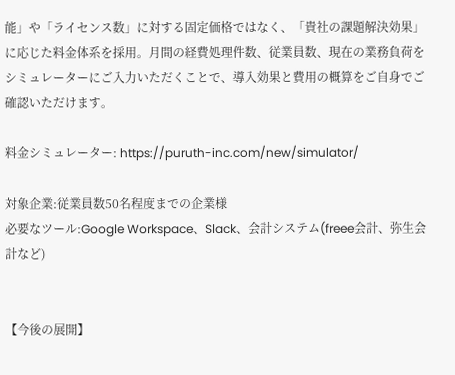能」や「ライセンス数」に対する固定価格ではなく、「貴社の課題解決効果」に応じた料金体系を採用。月間の経費処理件数、従業員数、現在の業務負荷をシミュレーターにご入力いただくことで、導入効果と費用の概算をご自身でご確認いただけます。

料金シミュレーター: https://puruth-inc.com/new/simulator/

対象企業:従業員数50名程度までの企業様
必要なツール:Google Workspace、Slack、会計システム(freee会計、弥生会計など)


【今後の展開】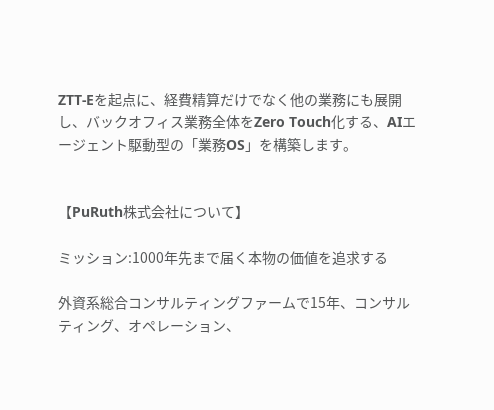ZTT-Eを起点に、経費精算だけでなく他の業務にも展開し、バックオフィス業務全体をZero Touch化する、AIエージェント駆動型の「業務OS」を構築します。


【PuRuth株式会社について】

ミッション:1000年先まで届く本物の価値を追求する

外資系総合コンサルティングファームで15年、コンサルティング、オペレーション、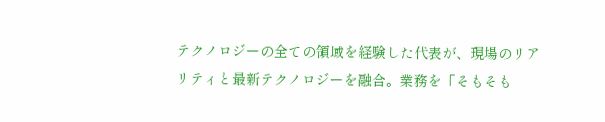テクノロジーの全ての領域を経験した代表が、現場のリアリティと最新テクノロジーを融合。業務を「そもそも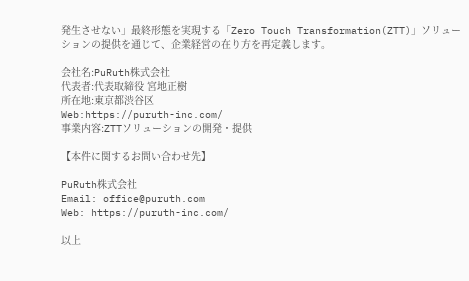発生させない」最終形態を実現する「Zero Touch Transformation(ZTT)」ソリューションの提供を通じて、企業経営の在り方を再定義します。

会社名:PuRuth株式会社
代表者:代表取締役 宮地正樹
所在地:東京都渋谷区
Web:https://puruth-inc.com/
事業内容:ZTTソリューションの開発・提供

【本件に関するお問い合わせ先】

PuRuth株式会社
Email: office@puruth.com
Web: https://puruth-inc.com/

以上